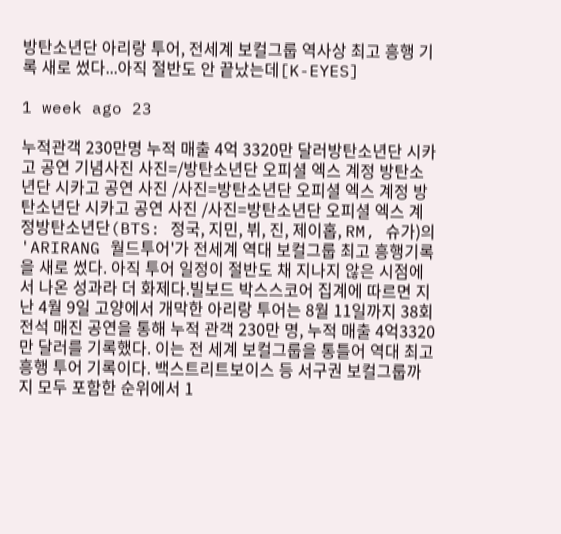방탄소년단 아리랑 투어, 전세계 보컬그룹 역사상 최고 흥행 기록 새로 썼다...아직 절반도 안 끝났는데[K-EYES]

1 week ago 23

누적관객 230만명 누적 매출 4억 3320만 달러방탄소년단 시카고 공연 기념사진 사진=/방탄소년단 오피셜 엑스 계정 방탄소년단 시카고 공연 사진 /사진=방탄소년단 오피셜 엑스 계정 방탄소년단 시카고 공연 사진 /사진=방탄소년단 오피셜 엑스 계정방탄소년단(BTS: 정국, 지민, 뷔, 진, 제이홉, RM, 슈가)의 'ARIRANG 월드투어'가 전세계 역대 보컬그룹 최고 흥행기록을 새로 썼다. 아직 투어 일정이 절반도 채 지나지 않은 시점에서 나온 성과라 더 화제다.빌보드 박스스코어 집계에 따르면 지난 4월 9일 고양에서 개막한 아리랑 투어는 8월 11일까지 38회 전석 매진 공연을 통해 누적 관객 230만 명, 누적 매출 4억3320만 달러를 기록했다. 이는 전 세계 보컬그룹을 통틀어 역대 최고 흥행 투어 기록이다. 백스트리트보이스 등 서구권 보컬그룹까지 모두 포함한 순위에서 1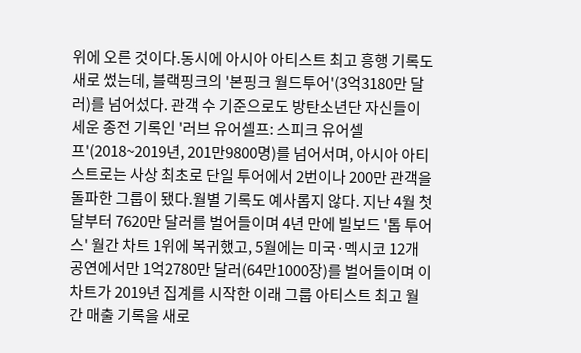위에 오른 것이다.동시에 아시아 아티스트 최고 흥행 기록도 새로 썼는데, 블랙핑크의 '본핑크 월드투어'(3억3180만 달러)를 넘어섰다. 관객 수 기준으로도 방탄소년단 자신들이 세운 종전 기록인 '러브 유어셀프: 스피크 유어셀프'(2018~2019년, 201만9800명)를 넘어서며, 아시아 아티스트로는 사상 최초로 단일 투어에서 2번이나 200만 관객을 돌파한 그룹이 됐다.월별 기록도 예사롭지 않다. 지난 4월 첫 달부터 7620만 달러를 벌어들이며 4년 만에 빌보드 '톱 투어스' 월간 차트 1위에 복귀했고, 5월에는 미국·멕시코 12개 공연에서만 1억2780만 달러(64만1000장)를 벌어들이며 이 차트가 2019년 집계를 시작한 이래 그룹 아티스트 최고 월간 매출 기록을 새로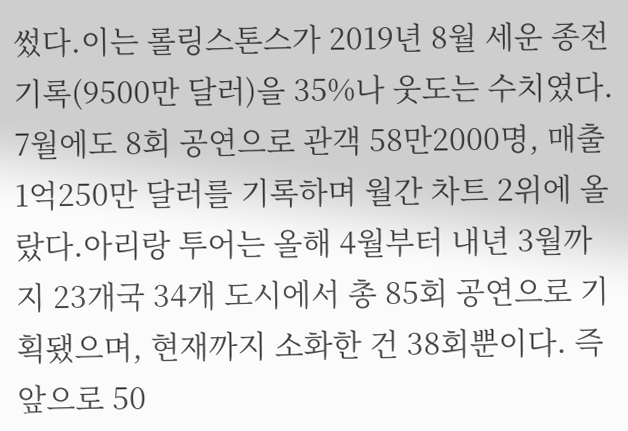썼다.이는 롤링스톤스가 2019년 8월 세운 종전 기록(9500만 달러)을 35%나 웃도는 수치였다. 7월에도 8회 공연으로 관객 58만2000명, 매출 1억250만 달러를 기록하며 월간 차트 2위에 올랐다.아리랑 투어는 올해 4월부터 내년 3월까지 23개국 34개 도시에서 총 85회 공연으로 기획됐으며, 현재까지 소화한 건 38회뿐이다. 즉 앞으로 50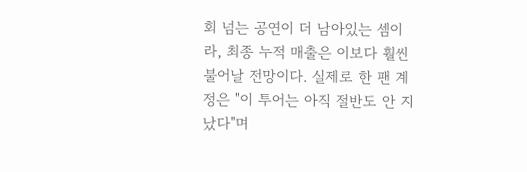회 넘는 공연이 더 남아있는 셈이라, 최종 누적 매출은 이보다 훨씬 불어날 전망이다. 실제로 한 팬 계정은 "이 투어는 아직 절반도 안 지났다"며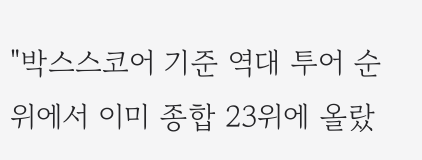"박스스코어 기준 역대 투어 순위에서 이미 종합 23위에 올랐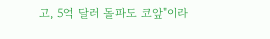고, 5억 달러 돌파도 코앞"이라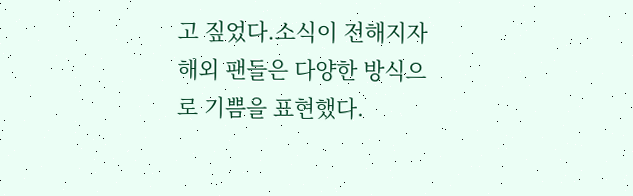고 짚었다.소식이 전해지자 해외 팬들은 다양한 방식으로 기쁨을 표현했다.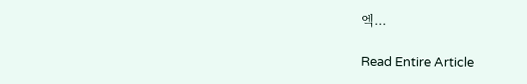엑...

Read Entire Article